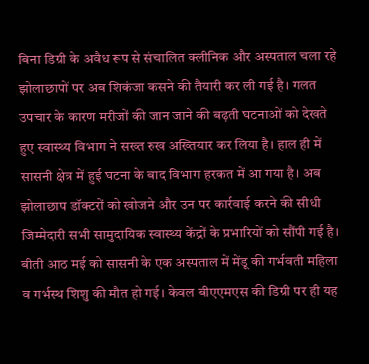बिना डिग्री के अवैध रूप से संचालित क्लीनिक और अस्पताल चला रहे झोलाछापों पर अब शिकंजा कसने की तैयारी कर ली गई है। गलत उपचार के कारण मरीजों की जान जाने की बढ़ती घटनाओं को देखते हुए स्वास्थ्य विभाग ने सख्त रुख अख्तियार कर लिया है। हाल ही में सासनी क्षेत्र में हुई घटना के बाद विभाग हरकत में आ गया है। अब झोलाछाप डॉक्टरों को खोजने और उन पर कार्रवाई करने की सीधी जिम्मेदारी सभी सामुदायिक स्वास्थ्य केंद्रों के प्रभारियों को सौंपी गई है।
बीती आठ मई को सासनी के एक अस्पताल में मेंडू की गर्भवती महिला व गर्भस्थ शिशु की मौत हो गई। केवल बीएएमएस की डिग्री पर ही यह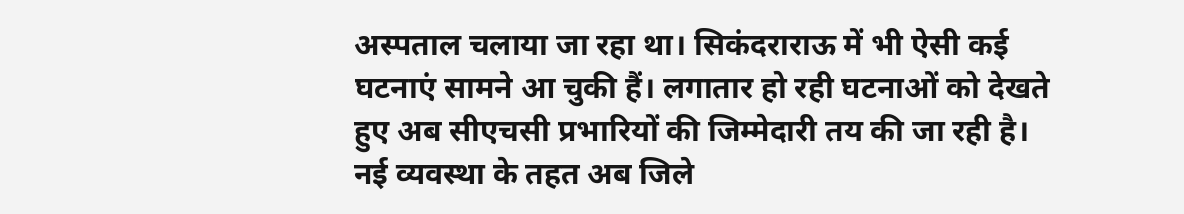अस्पताल चलाया जा रहा था। सिकंदराराऊ में भी ऐसी कई घटनाएं सामने आ चुकी हैं। लगातार हो रही घटनाओं को देखते हुए अब सीएचसी प्रभारियों की जिम्मेदारी तय की जा रही है। नई व्यवस्था के तहत अब जिले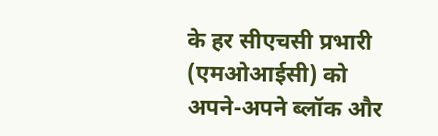के हर सीएचसी प्रभारी (एमओआईसी) को अपने-अपने ब्लॉक और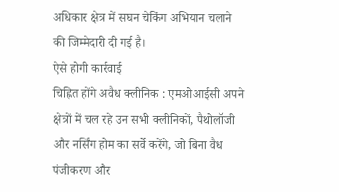अधिकार क्षेत्र में सघन चेकिंग अभियान चलाने की जिम्मेदारी दी गई है।
ऐसे होगी कार्रवाई
चिह्नित होंगे अवैध क्लीनिक : एमओआईसी अपने क्षेत्रों में चल रहे उन सभी क्लीनिकों, पैथोलॉजी और नर्सिंग होम का सर्वे करेंगे, जो बिना वैध पंजीकरण और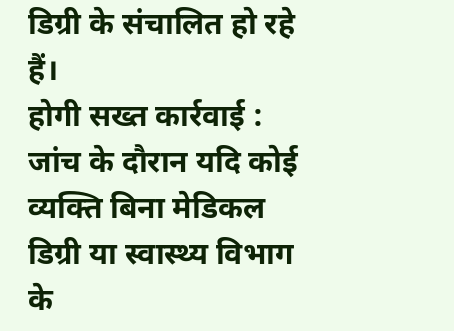डिग्री के संचालित हो रहे हैं।
होगी सख्त कार्रवाई : जांच के दौरान यदि कोई व्यक्ति बिना मेडिकल डिग्री या स्वास्थ्य विभाग के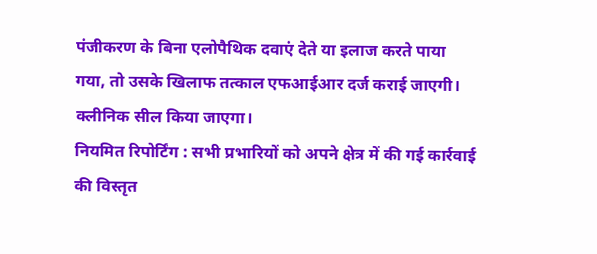पंजीकरण के बिना एलोपैथिक दवाएं देते या इलाज करते पाया गया, तो उसके खिलाफ तत्काल एफआईआर दर्ज कराई जाएगी। क्लीनिक सील किया जाएगा।
नियमित रिपोर्टिंग : सभी प्रभारियों को अपने क्षेत्र में की गई कार्रवाई की विस्तृत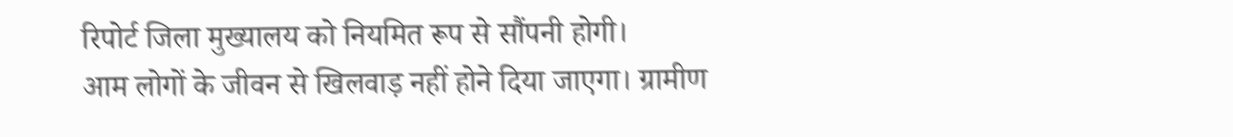रिपोर्ट जिला मुख्यालय को नियमित रूप से सौंपनी होगी।
आम लोगों के जीवन से खिलवाड़ नहीं होने दिया जाएगा। ग्रामीण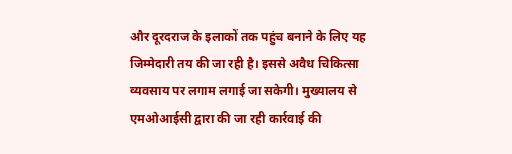और दूरदराज के इलाकों तक पहुंच बनाने के लिए यह जिम्मेदारी तय की जा रही है। इससे अवैध चिकित्सा व्यवसाय पर लगाम लगाई जा सकेगी। मुख्यालय से एमओआईसी द्वारा की जा रही कार्रवाई की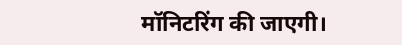मॉनिटरिंग की जाएगी।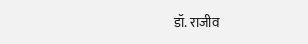डॉ. राजीव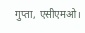गुप्ता, एसीएमओ।